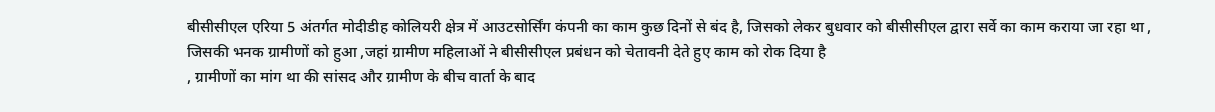बीसीसीएल एरिया 5 अंतर्गत मोदीडीह कोलियरी क्षेत्र में आउटसोर्सिंग कंपनी का काम कुछ दिनों से बंद है, जिसको लेकर बुधवार को बीसीसीएल द्वारा सर्वे का काम कराया जा रहा था , जिसकी भनक ग्रामीणों को हुआ ,जहां ग्रामीण महिलाओं ने बीसीसीएल प्रबंधन को चेतावनी देते हुए काम को रोक दिया है
, ग्रामीणों का मांग था की सांसद और ग्रामीण के बीच वार्ता के बाद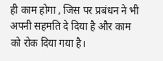ही काम होगा , जिस पर प्रबंधन ने भी अपनी सहमति दे दिया है और काम को रोक दिया गया है।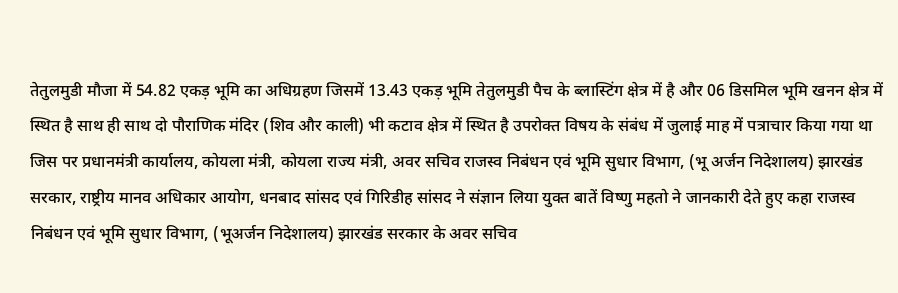तेतुलमुडी मौजा में 54.82 एकड़ भूमि का अधिग्रहण जिसमें 13.43 एकड़ भूमि तेतुलमुडी पैच के ब्लास्टिंग क्षेत्र में है और 06 डिसमिल भूमि खनन क्षेत्र में स्थित है साथ ही साथ दो पौराणिक मंदिर (शिव और काली) भी कटाव क्षेत्र में स्थित है उपरोक्त विषय के संबंध में जुलाई माह में पत्राचार किया गया था जिस पर प्रधानमंत्री कार्यालय, कोयला मंत्री, कोयला राज्य मंत्री, अवर सचिव राजस्व निबंधन एवं भूमि सुधार विभाग, (भू अर्जन निदेशालय) झारखंड सरकार, राष्ट्रीय मानव अधिकार आयोग, धनबाद सांसद एवं गिरिडीह सांसद ने संज्ञान लिया युक्त बातें विष्णु महतो ने जानकारी देते हुए कहा राजस्व निबंधन एवं भूमि सुधार विभाग, (भूअर्जन निदेशालय) झारखंड सरकार के अवर सचिव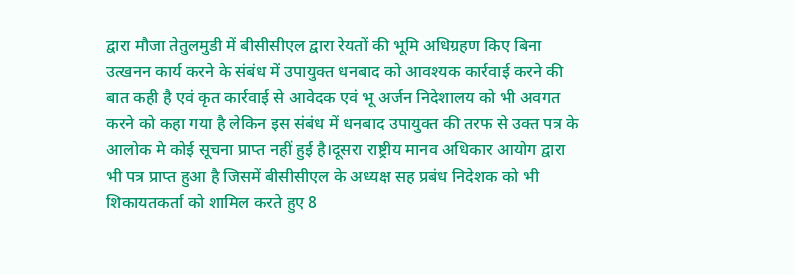द्वारा मौजा तेतुलमुडी में बीसीसीएल द्वारा रेयतों की भूमि अधिग्रहण किए बिना उत्खनन कार्य करने के संबंध में उपायुक्त धनबाद को आवश्यक कार्रवाई करने की बात कही है एवं कृत कार्रवाई से आवेदक एवं भू अर्जन निदेशालय को भी अवगत करने को कहा गया है लेकिन इस संबंध में धनबाद उपायुक्त की तरफ से उक्त पत्र के आलोक मे कोई सूचना प्राप्त नहीं हुई है।दूसरा राष्ट्रीय मानव अधिकार आयोग द्वारा भी पत्र प्राप्त हुआ है जिसमें बीसीसीएल के अध्यक्ष सह प्रबंध निदेशक को भी शिकायतकर्ता को शामिल करते हुए 8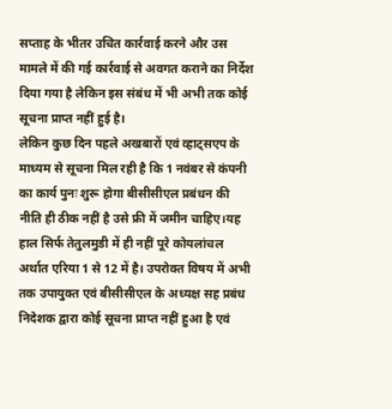सप्ताह के भीतर उचित कार्रवाई करने और उस मामले में की गई कार्रवाई से अवगत कराने का निर्देश दिया गया है लेकिन इस संबंध में भी अभी तक कोई सूचना प्राप्त नहीं हुई है।
लेकिन कुछ दिन पहले अखबारों एवं व्हाट्सएप के माध्यम से सूचना मिल रही है कि 1 नवंबर से कंपनी का कार्य पुनः शुरू होगा बीसीसीएल प्रबंधन की नीति ही ठीक नहीं है उसे फ्री में जमीन चाहिए।यह हाल सिर्फ तेतुलमुडी में ही नहीं पूरे कोयलांचल अर्थात एरिया 1 से 12 में है। उपरोक्त विषय में अभी तक उपायुक्त एवं बीसीसीएल के अध्यक्ष सह प्रबंध निदेशक द्वारा कोई सूचना प्राप्त नहीं हुआ है एवं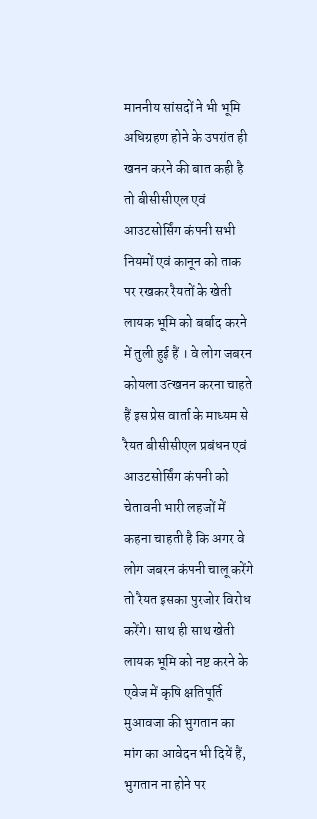माननीय सांसदों ने भी भूमि अधिग्रहण होने के उपरांत ही खनन करने की बात कही है तो बीसीसीएल एवं आउटसोर्सिंग कंपनी सभी नियमों एवं कानून को ताक पर रखकर रैयतों के खेती लायक भूमि को बर्बाद करने में तुली हुई हैं । वे लोग जबरन कोयला उत्खनन करना चाहते हैं इस प्रेस वार्ता के माध्यम से रैयत बीसीसीएल प्रबंधन एवं आउटसोर्सिंग कंपनी को चेतावनी भारी लहजों में कहना चाहती है कि अगर वे लोग जबरन कंपनी चालू करेंगे तो रैयत इसका पुरजोर विरोध करेंगे। साथ ही साथ खेती लायक भूमि को नष्ट करने के एवेज में कृषि क्षतिपूर्ति मुआवजा की भुगतान का मांग का आवेदन भी दियें हैं, भुगतान ना होने पर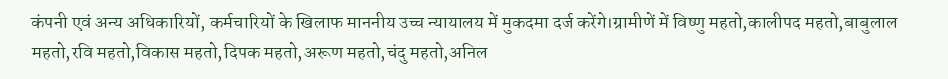कंपनी एवं अन्य अधिकारियों, कर्मचारियों के खिलाफ माननीय उच्च न्यायालय में मुकदमा दर्ज करेंगे।ग्रामीणें में विष्णु महतो,कालीपद महतो,बाबुलाल महतो,रवि महतो,विकास महतो,दिपक महतो,अरूण महतो,चंदु महतो,अनिल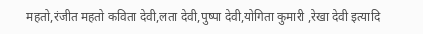महतो,रंजीत महतो कविता देवी,लता देवी,पुष्पा देवी,योगिता कुमारी ,रेखा देवी इत्यादि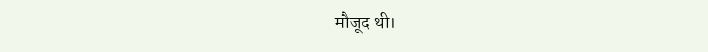मौजूद थी।